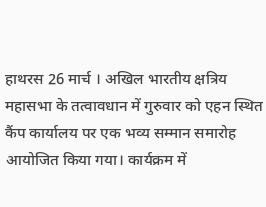हाथरस 26 मार्च । अखिल भारतीय क्षत्रिय महासभा के तत्वावधान में गुरुवार को एहन स्थित कैंप कार्यालय पर एक भव्य सम्मान समारोह आयोजित किया गया। कार्यक्रम में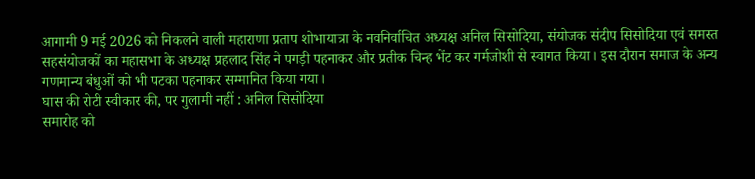आगामी 9 मई 2026 को निकलने वाली महाराणा प्रताप शोभायात्रा के नवनिर्वाचित अध्यक्ष अनिल सिसोदिया, संयोजक संदीप सिसोदिया एवं समस्त सहसंयोजकों का महासभा के अध्यक्ष प्रहलाद सिंह ने पगड़ी पहनाकर और प्रतीक चिन्ह भेंट कर गर्मजोशी से स्वागत किया। इस दौरान समाज के अन्य गणमान्य बंधुओं को भी पटका पहनाकर सम्मानित किया गया।
घास की रोटी स्वीकार की, पर गुलामी नहीं : अनिल सिसोदिया
समारोह को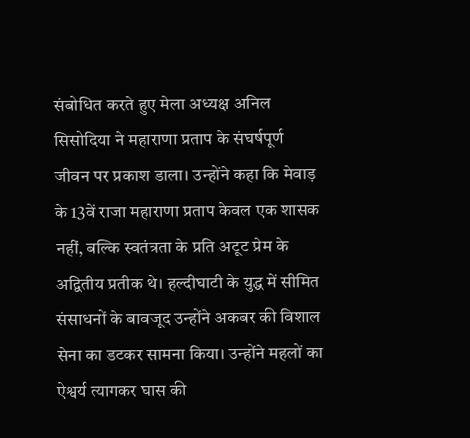संबोधित करते हुए मेला अध्यक्ष अनिल सिसोदिया ने महाराणा प्रताप के संघर्षपूर्ण जीवन पर प्रकाश डाला। उन्होंने कहा कि मेवाड़ के 13वें राजा महाराणा प्रताप केवल एक शासक नहीं, बल्कि स्वतंत्रता के प्रति अटूट प्रेम के अद्वितीय प्रतीक थे। हल्दीघाटी के युद्ध में सीमित संसाधनों के बावजूद उन्होंने अकबर की विशाल सेना का डटकर सामना किया। उन्होंने महलों का ऐश्वर्य त्यागकर घास की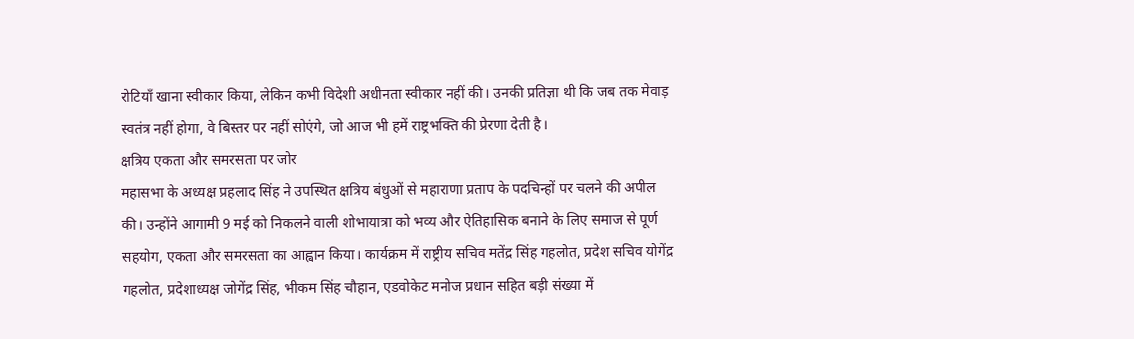रोटियाँ खाना स्वीकार किया, लेकिन कभी विदेशी अधीनता स्वीकार नहीं की। उनकी प्रतिज्ञा थी कि जब तक मेवाड़ स्वतंत्र नहीं होगा, वे बिस्तर पर नहीं सोएंगे, जो आज भी हमें राष्ट्रभक्ति की प्रेरणा देती है।
क्षत्रिय एकता और समरसता पर जोर
महासभा के अध्यक्ष प्रहलाद सिंह ने उपस्थित क्षत्रिय बंधुओं से महाराणा प्रताप के पदचिन्हों पर चलने की अपील की। उन्होंने आगामी 9 मई को निकलने वाली शोभायात्रा को भव्य और ऐतिहासिक बनाने के लिए समाज से पूर्ण सहयोग, एकता और समरसता का आह्वान किया। कार्यक्रम में राष्ट्रीय सचिव मतेंद्र सिंह गहलोत, प्रदेश सचिव योगेंद्र गहलोत, प्रदेशाध्यक्ष जोगेंद्र सिंह, भीकम सिंह चौहान, एडवोकेट मनोज प्रधान सहित बड़ी संख्या में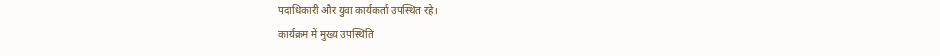पदाधिकारी और युवा कार्यकर्ता उपस्थित रहे।
कार्यक्रम में मुख्य उपस्थिति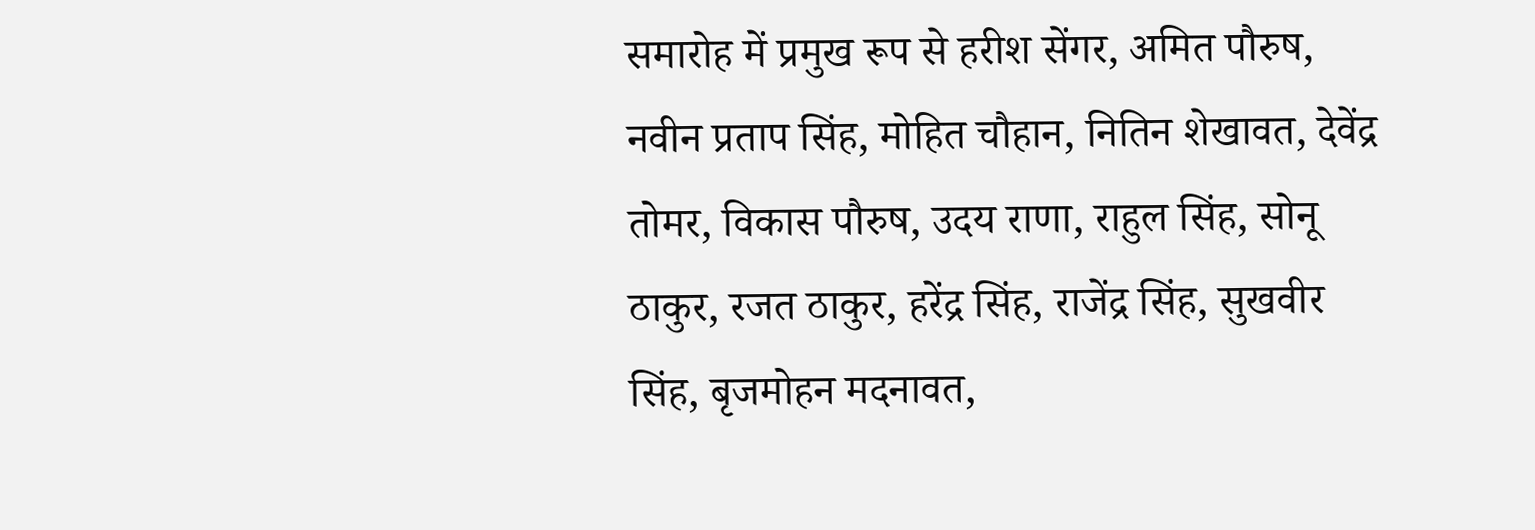समारोह में प्रमुख रूप से हरीश सेंगर, अमित पौरुष, नवीन प्रताप सिंह, मोहित चौहान, नितिन शेखावत, देवेंद्र तोमर, विकास पौरुष, उदय राणा, राहुल सिंह, सोनू ठाकुर, रजत ठाकुर, हरेंद्र सिंह, राजेंद्र सिंह, सुखवीर सिंह, बृजमोहन मदनावत,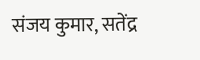संजय कुमार, सतेंद्र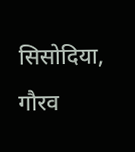सिसोदिया, गौरव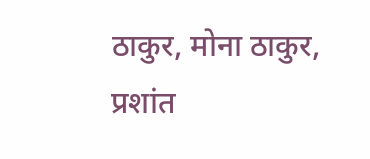ठाकुर, मोना ठाकुर, प्रशांत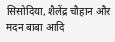सिसोदिया, शैलेंद्र चौहान और मदन बाबा आदि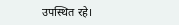उपस्थित रहे।